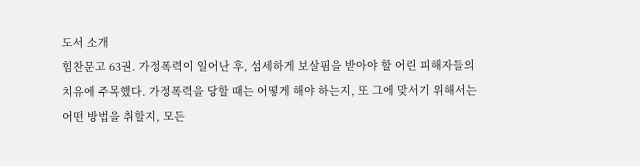도서 소개
힘찬문고 63권. 가정폭력이 일어난 후, 섬세하게 보살핌을 받아야 할 어린 피해자들의 치유에 주목했다. 가정폭력을 당할 때는 어떻게 해야 하는지, 또 그에 맞서기 위해서는 어떤 방법을 취할지, 모든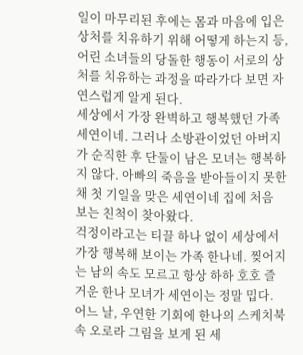일이 마무리된 후에는 몸과 마음에 입은 상처를 치유하기 위해 어떻게 하는지 등, 어린 소녀들의 당돌한 행동이 서로의 상처를 치유하는 과정을 따라가다 보면 자연스럽게 알게 된다.
세상에서 가장 완벽하고 행복했던 가족 세연이네. 그러나 소방관이었던 아버지가 순직한 후 단둘이 남은 모녀는 행복하지 않다. 아빠의 죽음을 받아들이지 못한 채 첫 기일을 맞은 세연이네 집에 처음 보는 친척이 찾아왔다.
걱정이라고는 티끌 하나 없이 세상에서 가장 행복해 보이는 가족 한나네. 찢어지는 남의 속도 모르고 항상 하하 호호 즐거운 한나 모녀가 세연이는 정말 밉다. 어느 날, 우연한 기회에 한나의 스케치북 속 오로라 그림을 보게 된 세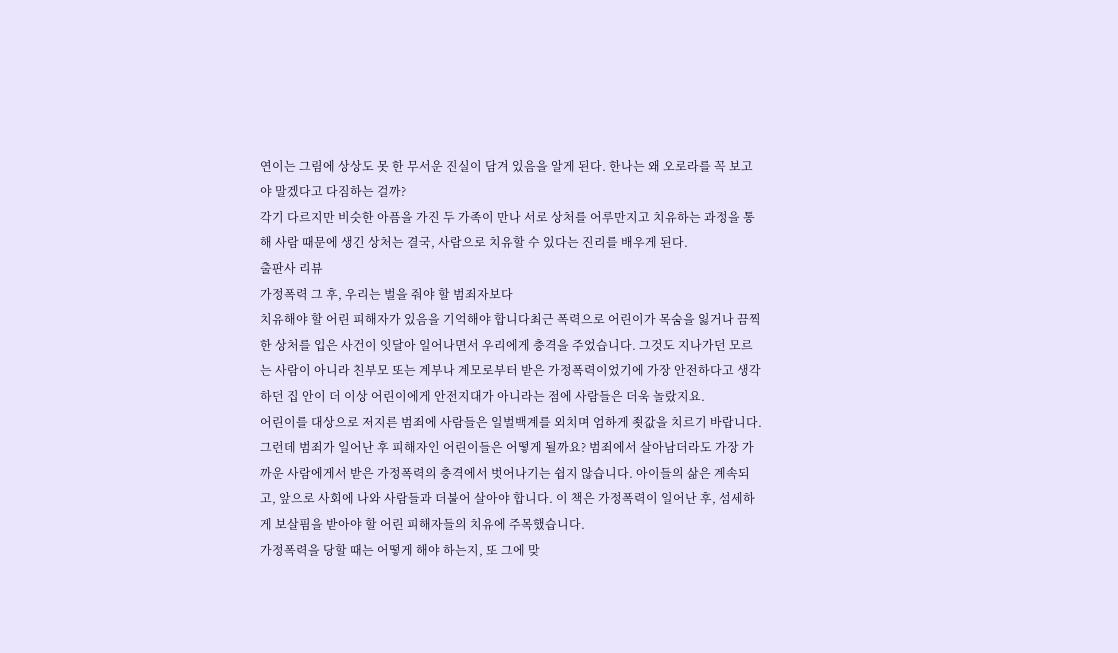연이는 그림에 상상도 못 한 무서운 진실이 담겨 있음을 알게 된다. 한나는 왜 오로라를 꼭 보고야 말겠다고 다짐하는 걸까?
각기 다르지만 비슷한 아픔을 가진 두 가족이 만나 서로 상처를 어루만지고 치유하는 과정을 통해 사람 때문에 생긴 상처는 결국, 사람으로 치유할 수 있다는 진리를 배우게 된다.
출판사 리뷰
가정폭력 그 후, 우리는 벌을 줘야 할 범죄자보다
치유해야 할 어린 피해자가 있음을 기억해야 합니다최근 폭력으로 어린이가 목숨을 잃거나 끔찍한 상처를 입은 사건이 잇달아 일어나면서 우리에게 충격을 주었습니다. 그것도 지나가던 모르는 사람이 아니라 친부모 또는 계부나 계모로부터 받은 가정폭력이었기에 가장 안전하다고 생각하던 집 안이 더 이상 어린이에게 안전지대가 아니라는 점에 사람들은 더욱 놀랐지요.
어린이를 대상으로 저지른 범죄에 사람들은 일벌백계를 외치며 엄하게 죗값을 치르기 바랍니다. 그런데 범죄가 일어난 후 피해자인 어린이들은 어떻게 될까요? 범죄에서 살아남더라도 가장 가까운 사람에게서 받은 가정폭력의 충격에서 벗어나기는 쉽지 않습니다. 아이들의 삶은 계속되고, 앞으로 사회에 나와 사람들과 더불어 살아야 합니다. 이 책은 가정폭력이 일어난 후, 섬세하게 보살핌을 받아야 할 어린 피해자들의 치유에 주목했습니다.
가정폭력을 당할 때는 어떻게 해야 하는지, 또 그에 맞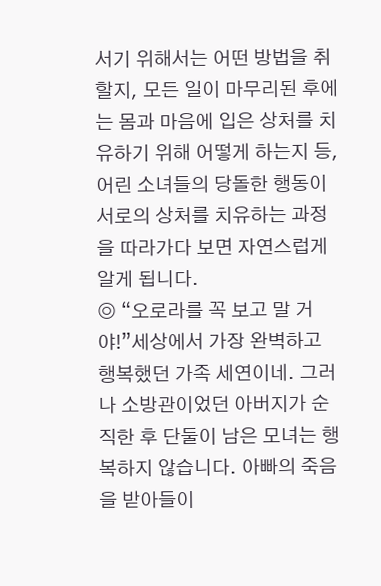서기 위해서는 어떤 방법을 취할지, 모든 일이 마무리된 후에는 몸과 마음에 입은 상처를 치유하기 위해 어떻게 하는지 등, 어린 소녀들의 당돌한 행동이 서로의 상처를 치유하는 과정을 따라가다 보면 자연스럽게 알게 됩니다.
◎ “오로라를 꼭 보고 말 거야!”세상에서 가장 완벽하고 행복했던 가족 세연이네. 그러나 소방관이었던 아버지가 순직한 후 단둘이 남은 모녀는 행복하지 않습니다. 아빠의 죽음을 받아들이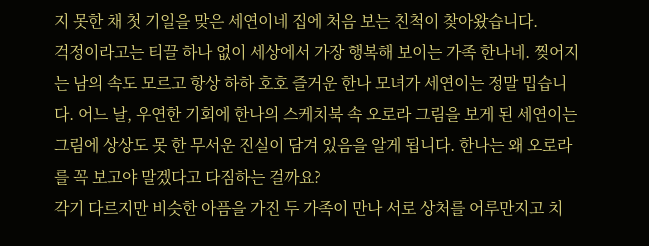지 못한 채 첫 기일을 맞은 세연이네 집에 처음 보는 친척이 찾아왔습니다.
걱정이라고는 티끌 하나 없이 세상에서 가장 행복해 보이는 가족 한나네. 찢어지는 남의 속도 모르고 항상 하하 호호 즐거운 한나 모녀가 세연이는 정말 밉습니다. 어느 날, 우연한 기회에 한나의 스케치북 속 오로라 그림을 보게 된 세연이는 그림에 상상도 못 한 무서운 진실이 담겨 있음을 알게 됩니다. 한나는 왜 오로라를 꼭 보고야 말겠다고 다짐하는 걸까요?
각기 다르지만 비슷한 아픔을 가진 두 가족이 만나 서로 상처를 어루만지고 치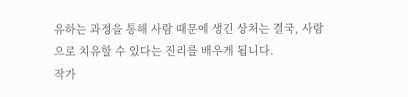유하는 과정을 통해 사람 때문에 생긴 상처는 결국, 사람으로 치유할 수 있다는 진리를 배우게 됩니다.
작가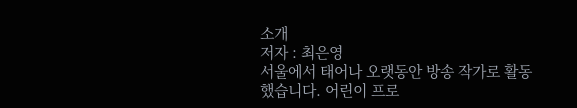소개
저자 : 최은영
서울에서 태어나 오랫동안 방송 작가로 활동했습니다. 어린이 프로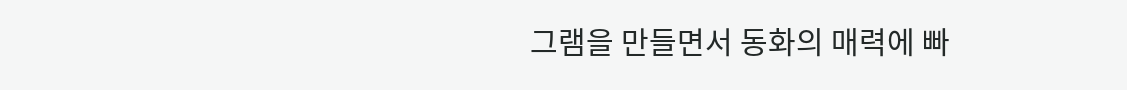그램을 만들면서 동화의 매력에 빠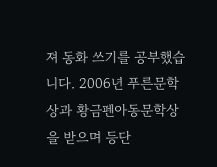져 동화 쓰기를 공부했습니다. 2006년 푸른문학상과 황금펜아동문학상을 받으며 등단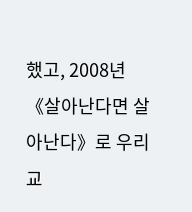했고, 2008년 《살아난다면 살아난다》로 우리교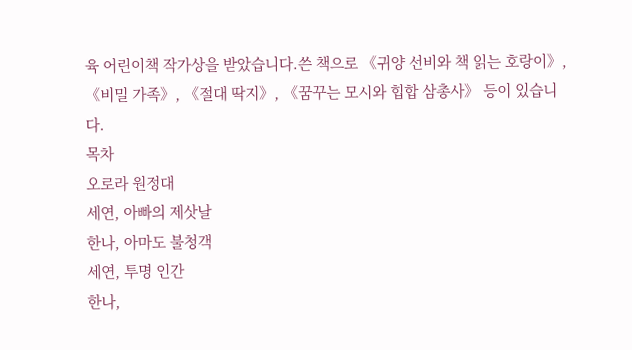육 어린이책 작가상을 받았습니다.쓴 책으로 《귀양 선비와 책 읽는 호랑이》, 《비밀 가족》, 《절대 딱지》, 《꿈꾸는 모시와 힙합 삼총사》 등이 있습니다.
목차
오로라 원정대
세연, 아빠의 제삿날
한나, 아마도 불청객
세연, 투명 인간
한나,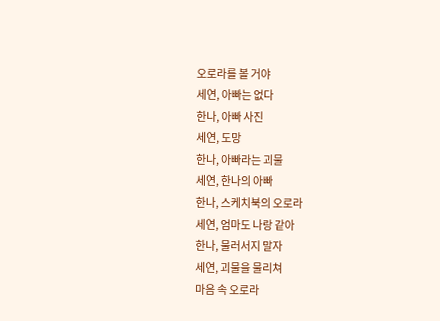오로라를 볼 거야
세연, 아빠는 없다
한나, 아빠 사진
세연, 도망
한나, 아빠라는 괴물
세연, 한나의 아빠
한나, 스케치북의 오로라
세연, 엄마도 나랑 같아
한나, 물러서지 말자
세연, 괴물을 물리쳐
마음 속 오로라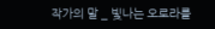작가의 말 _ 빛나는 오로라를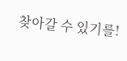찾아갈 수 있기를!